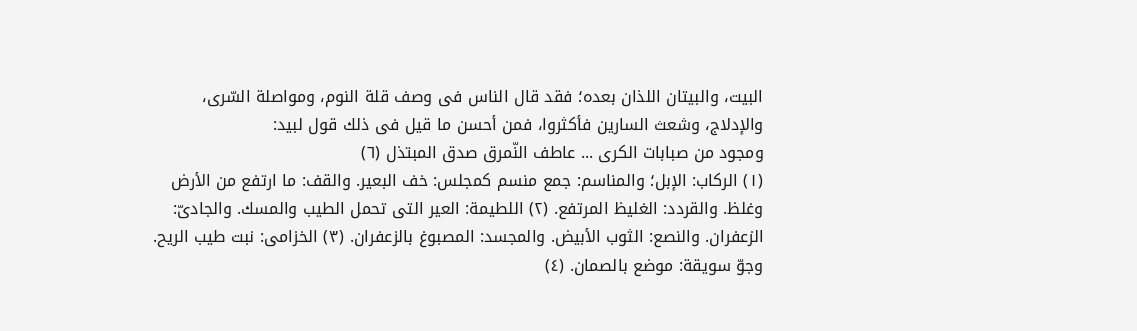البيت، والبيتان اللذان بعده؛ فقد قال الناس فى وصف قلة النوم، ومواصلة السّرى، والإدلاج، وشعث السارين فأكثروا، فمن أحسن ما قيل فى ذلك قول لبيد:
ومجود من صبابات الكرى ... عاطف النّمرق صدق المبتذل (٦)
(١) الركاب: الإبل؛ والمناسم: جمع منسم كمجلس: خف البعير. والقف: ما ارتفع من الأرض وغلظ. والقردد: الغليظ المرتفع. (٢) اللطيمة: العير التى تحمل الطيب والمسك. والجادىّ: الزعفران. والنصع: الثوب الأبيض. والمجسد: المصبوغ بالزعفران. (٣) الخزامى: نبت طيب الريح. وجوّ سويقة: موضع بالصمان. (٤)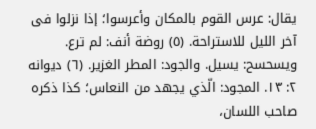يقال: عرس القوم بالمكان وأعرسوا؛ إذا نزلوا فى آخر الليل للاستراحة. (٥) روضة أنف: لم ترع. ويسحسح: يسيل. والجود: المطر الغزير. (٦) ديوانه ٢: ١٣. المجود: الّذي يجهد من النعاس؛ كذا ذكره صاحب اللسان،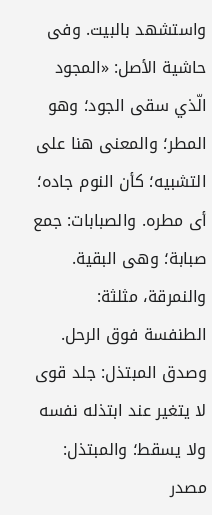واستشهد بالبيت. وفى حاشية الأصل: «المجود الّذي سقى الجود؛ وهو المطر؛ والمعنى هنا على التشبيه؛ كأن النوم جاده؛ أى مطره. والصبابات: جمع صبابة؛ وهى البقية. والنمرقة، مثلثة: الطنفسة فوق الرحل. وصدق المبتذل: جلد قوى لا يتغير عند ابتذله نفسه ولا يسقط؛ والمبتذل: مصدر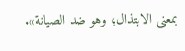بمعنى الابتذال؛ وهو ضد الصيانة».